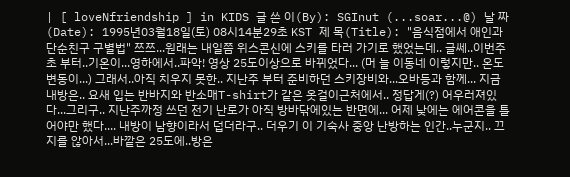| [ loveNfriendship ] in KIDS 글 쓴 이(By): SGInut (...soar...@) 날 짜 (Date): 1995년03월18일(토) 08시14분29초 KST 제 목(Title): "음식점에서 애인과 단순친구 구별법" 쯔쯔...원래는 내일쯤 위스콘신에 스키를 타러 가기로 했었는데.. 글쎄..이번주초 부터..기온이...영하에서..파악! 영상 25도이상으로 바뀌었다... (머 늘 이동네 이렇지만.. 온도변동이...) 그래서..아직 치우지 못한.. 지난주 부터 준비하던 스키장비와...오바등과 함께... 지금 내방은.. 요새 입는 반바지와 반소매T-shirt가 같은 옷걸이근처에서.. 정답게(?) 어우러져있다...그리구.. 지난주까정 쓰던 전기 난로가 아직 방바닦에있는 반면에... 어제 낮에는 에어콘을 틀어야만 했다.... 내방이 남향이라서 덥더라구.. 더우기 이 기숙사 중앙 난방하는 인간..누군지.. 끄지를 않아서...바깥은 25도에..방은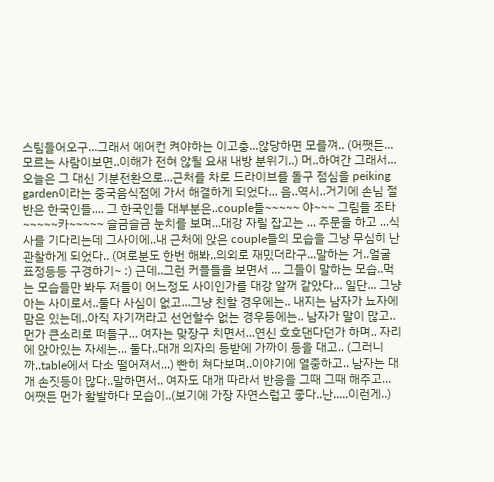스팀들어오구...그래서 에어컨 켜야하는 이고충...않당하면 모를껴.. (어쨋든...모르는 사람이보면..이해가 전혀 않될 요새 내방 분위기..) 머..하여간 그래서...오늘은 그 대신 기분전환으로...근처를 차로 드라이브를 돌구 점심을 peiking garden이라는 중국음식점에 가서 해결하게 되었다... 음..역시..거기에 손님 절반은 한국인들.... 그 한국인들 대부분은..couple들~~~~~ 야~~~ 그림들 조타~~~~~카~~~~~ 슬금슬금 눈치를 보며...대강 자릴 잡고는 ... 주문을 하고 ...식사를 기다리는데 그사이에..내 근처에 앉은 couple들의 모습을 그냥 무심히 난 관찰하게 되었다.. (여로분도 한번 해봐..의외로 재밌더라구...말하는 거..얼굴 표정등등 구경하기~ :) 근데..그런 커플들을 보면서 ... 그들이 말하는 모습..먹는 모습들만 봐두 저들이 어느정도 사이인가를 대강 알꺼 같았다... 일단... 그냥 아는 사이로서..둘다 사심이 없고...그냥 친할 경우에는.. 내지는 남자가 뇨자에 맘은 있는데..아직 자기꺼라고 선언할수 없는 경우등에는.. 남자가 말이 많고..먼가 큰소리로 떠들구... 여자는 맞장구 치면서...연신 호호댄다던가 하며.. 자리에 앉아있는 자세는... 둘다..대개 의자의 등받에 가까이 등을 대고.. (그러니까..table에서 다소 떨어져서...) 빤히 쳐다보며..이야기에 열중하고.. 남자는 대개 손짓등이 많다..말하면서.. 여자도 대개 따라서 반응을 그때 그때 해주고... 어쨋든 먼가 활발하다 모습이..(보기에 가장 자연스럽고 좋다..난.....이런게..)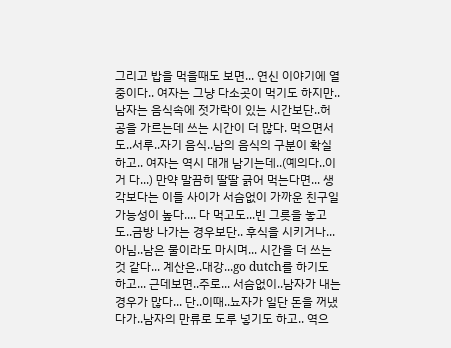그리고 밥을 먹을때도 보면... 연신 이야기에 열중이다.. 여자는 그냥 다소곳이 먹기도 하지만.. 남자는 음식속에 젓가락이 있는 시간보단..허공을 가르는데 쓰는 시간이 더 많다. 먹으면서도..서루..자기 음식..남의 음식의 구분이 확실하고.. 여자는 역시 대개 남기는데..(예의다..이거 다...) 만약 말끔히 딸딸 긁어 먹는다면... 생각보다는 이들 사이가 서슴없이 가까운 친구일 가능성이 높다.... 다 먹고도...빈 그릇을 놓고도..금방 나가는 경우보단.. 후식을 시키거나...아님..남은 물이라도 마시며... 시간을 더 쓰는 것 같다... 계산은..대강...go dutch를 하기도 하고... 근데보면..주로... 서슴없이..남자가 내는 경우가 많다... 단..이때..뇨자가 일단 돈을 꺼냈다가..남자의 만류로 도루 넣기도 하고.. 역으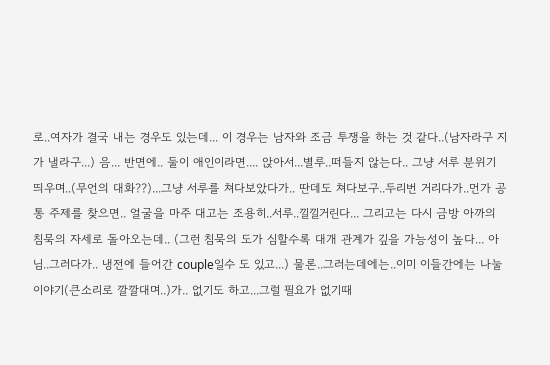로..여자가 결국 내는 경우도 있는데... 이 경우는 남자와 조금 투쟁을 하는 것 같다..(남자라구 지가 낼라구...) 음... 반면에.. 둘이 애인이라면.... 앉아서...별루..떠들지 않는다.. 그냥 서루 분위기 띄우며..(무언의 대화??)...그냥 서루를 쳐다보았다가.. 딴데도 쳐다보구..두리번 거리다가..먼가 공통 주제를 찾으면.. 얼굴을 마주 대고는 조용히..서루..낄낄거린다... 그리고는 다시 금방 아까의 침묵의 자세로 돌아오는데.. (그런 침묵의 도가 심할수록 대개 관계가 깊을 가능성이 높다... 아님..그러다가.. 냉전에 들어간 couple일수 도 있고...) 물론..그러는데에는..이미 이들간에는 나눌 이야기(큰소리로 깔깔대며..)가.. 없기도 하고...그럴 필요가 없기때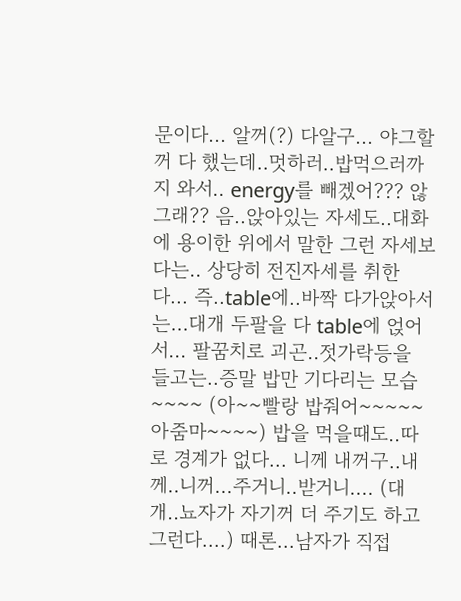문이다... 알꺼(?) 다알구... 야그할꺼 다 했는데..멋하러..밥먹으러까지 와서.. energy를 빼겠어??? 않그래?? 음..앉아있는 자세도..대화에 용이한 위에서 말한 그런 자세보다는.. 상당히 전진자세를 취한다... 즉..table에..바짝 다가앉아서는...대개 두팔을 다 table에 얹어서... 팔꿈치로 괴곤..젓가락등을 들고는..증말 밥만 기다리는 모습~~~~ (아~~빨랑 밥줘어~~~~~ 아줌마~~~~) 밥을 먹을때도..따로 경계가 없다... 니께 내꺼구..내께..니꺼...주거니..받거니.... (대개..뇨자가 자기꺼 더 주기도 하고 그런다....) 때론...남자가 직접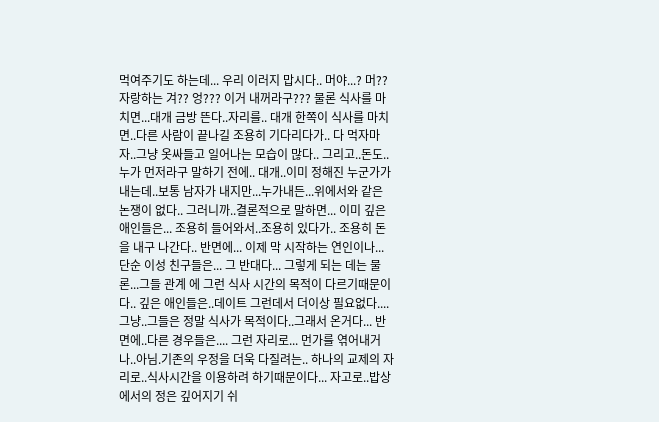먹여주기도 하는데... 우리 이러지 맙시다.. 머야...? 머?? 자랑하는 겨?? 엉??? 이거 내꺼라구??? 물론 식사를 마치면...대개 금방 뜬다..자리를.. 대개 한쪽이 식사를 마치면..다른 사람이 끝나길 조용히 기다리다가.. 다 먹자마자..그냥 옷싸들고 일어나는 모습이 많다.. 그리고..돈도..누가 먼저라구 말하기 전에.. 대개..이미 정해진 누군가가 내는데..보통 남자가 내지만...누가내든...위에서와 같은 논쟁이 없다.. 그러니까..결론적으로 말하면... 이미 깊은 애인들은... 조용히 들어와서..조용히 있다가.. 조용히 돈을 내구 나간다.. 반면에... 이제 막 시작하는 연인이나...단순 이성 친구들은... 그 반대다... 그렇게 되는 데는 물론...그들 관계 에 그런 식사 시간의 목적이 다르기때문이다.. 깊은 애인들은..데이트 그런데서 더이상 필요없다.... 그냥..그들은 정말 식사가 목적이다..그래서 온거다... 반면에..다른 경우들은.... 그런 자리로... 먼가를 엮어내거나..아님.기존의 우정을 더욱 다질려는.. 하나의 교제의 자리로..식사시간을 이용하려 하기때문이다... 자고로..밥상에서의 정은 깊어지기 쉬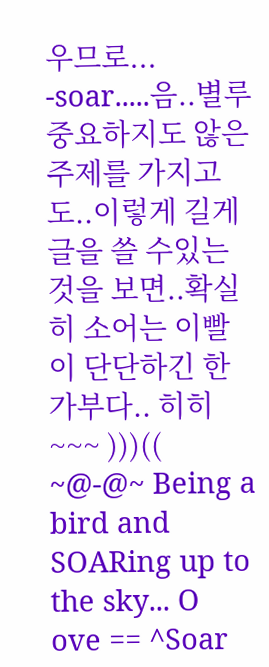우므로... -soar.....음..별루 중요하지도 않은 주제를 가지고도..이렇게 길게 글을 쓸 수있는 것을 보면..확실히 소어는 이빨이 단단하긴 한가부다.. 히히~~~ )))(( ~@-@~ Being a bird and SOARing up to the sky... O ove == ^Soar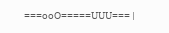===ooO=====UUU=== |